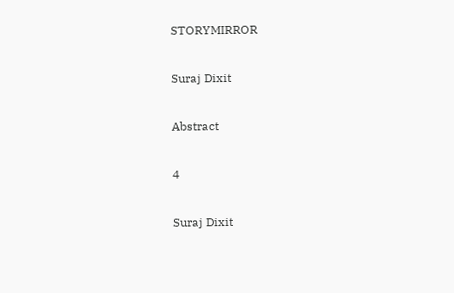STORYMIRROR

Suraj Dixit

Abstract

4

Suraj Dixit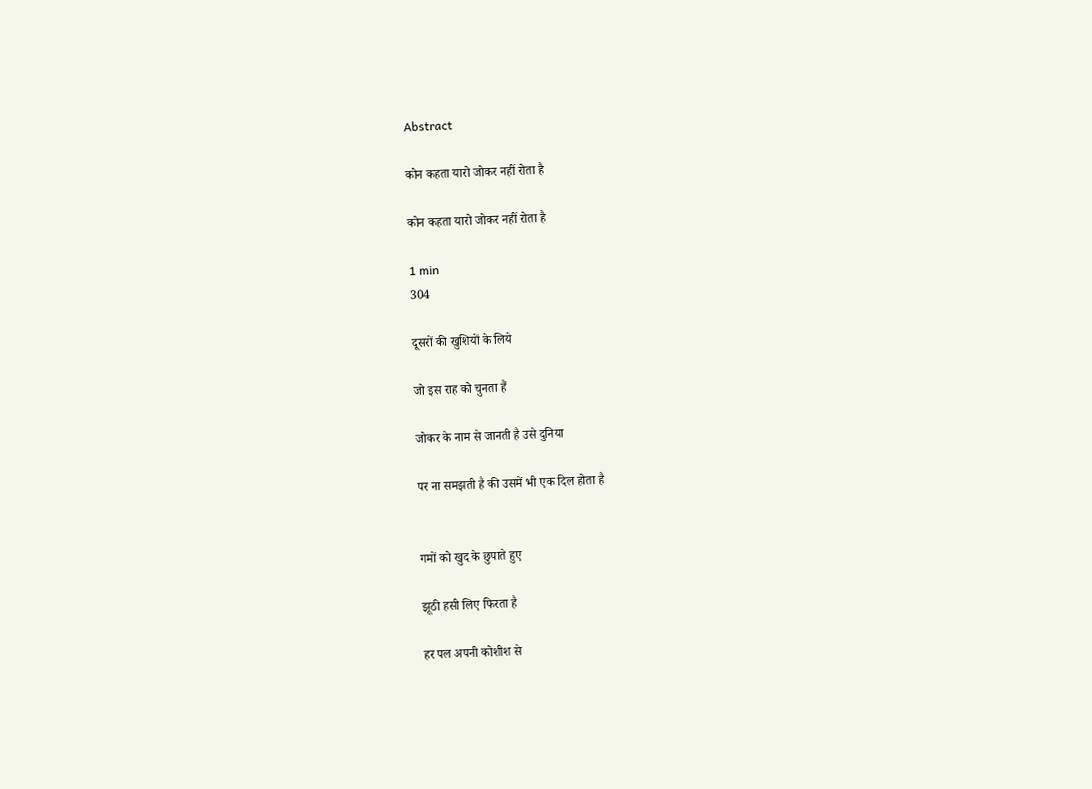Abstract

कोन कहता यारो जोकर नहीं रोता है

कोन कहता यारो जोकर नहीं रोता है

1 min
304

दूसरों की खुशियों के लिये

जो इस राह को चुनता हैं

जोकर के नाम से जानती है उसे दुनिया

पर ना समझती है की उसमें भी एक दिल होता है


गमों को खुद के छुपाते हुए

झूठी हसी लिए फिरता है

हर पल अपनी कोशीश से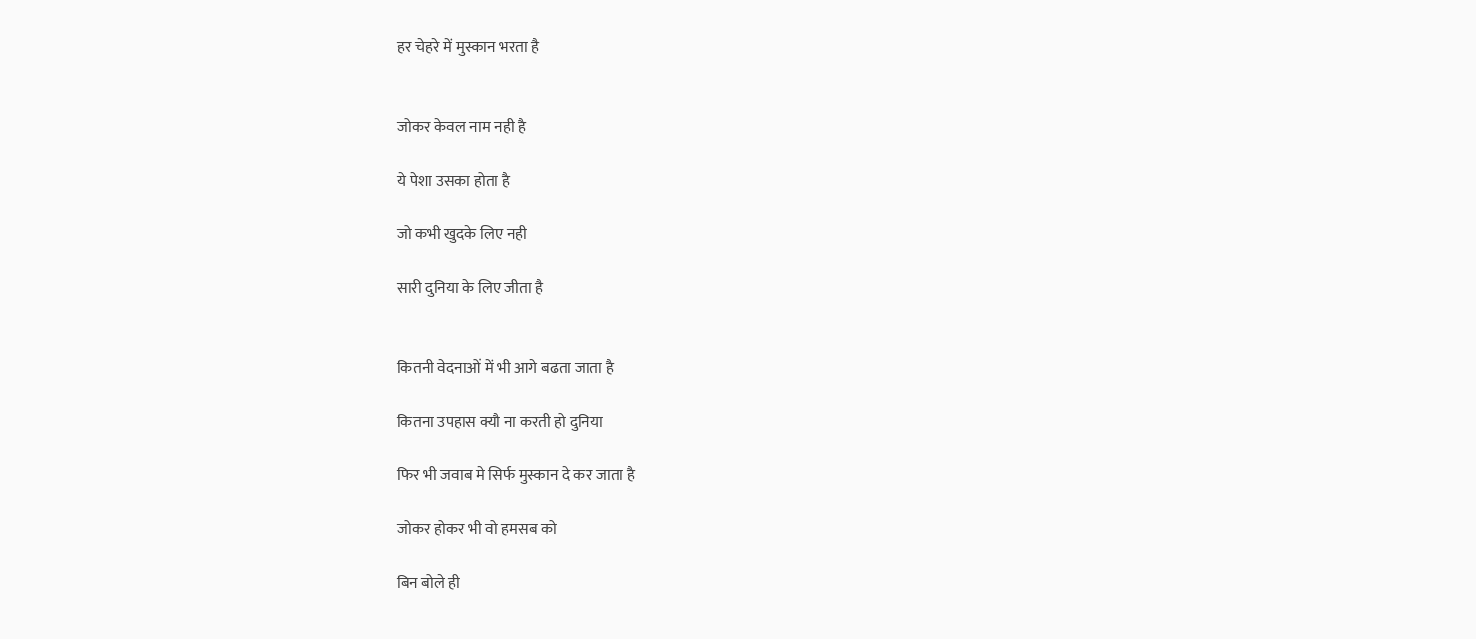हर चेहरे में मुस्कान भरता है


जोकर केवल नाम नही है

ये पेशा उसका होता है

जो कभी खुदके लिए नही

सारी दुनिया के लिए जीता है


कितनी वेदनाओं में भी आगे बढता जाता है

कितना उपहास क्यौ ना करती हो दुनिया

फिर भी जवाब मे सिर्फ मुस्कान दे कर जाता है

जोकर होकर भी वो हमसब को

बिन बोले ही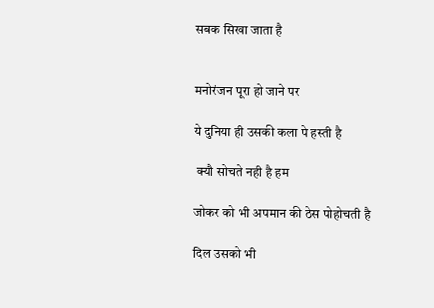सबक सिखा जाता है


मनोरंजन पूरा हो जाने पर

ये दुनिया ही उसकी कला पे हस्ती है

 क्यौ सोचते नही है हम

जोकर को भी अपमान की ठेस पोहोचती है

दिल उसको भी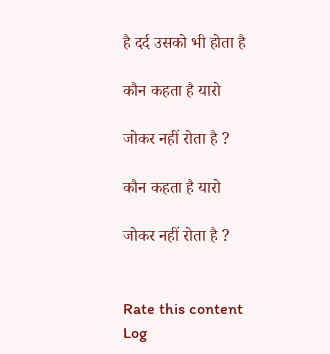है दर्द उसको भी होता है

कौन कहता है यारो

जोकर नहीं रोता है ?

कौन कहता है यारो

जोकर नहीं रोता है ?


Rate this content
Log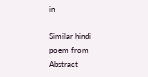in

Similar hindi poem from Abstract